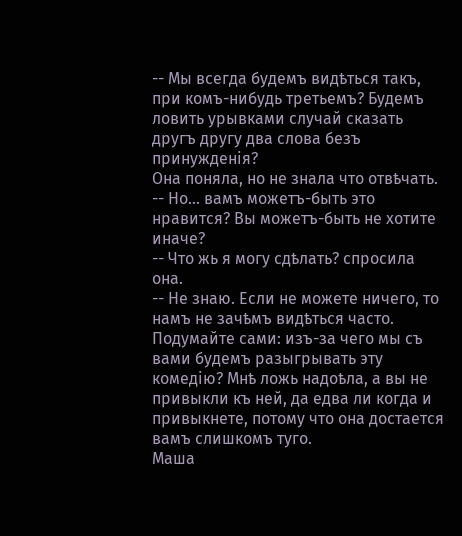-- Мы всегда будемъ видѣться такъ, при комъ-нибудь третьемъ? Будемъ ловить урывками случай сказать другъ другу два слова безъ принужденія?
Она поняла, но не знала что отвѣчать.
-- Но... вамъ можетъ-быть это нравится? Вы можетъ-быть не хотите иначе?
-- Что жь я могу сдѣлать? спросила она.
-- Не знаю. Если не можете ничего, то намъ не зачѣмъ видѣться часто. Подумайте сами: изъ-за чего мы съ вами будемъ разыгрывать эту комедію? Мнѣ ложь надоѣла, а вы не привыкли къ ней, да едва ли когда и привыкнете, потому что она достается вамъ слишкомъ туго.
Маша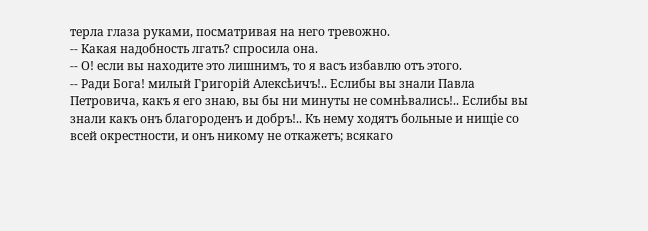терла глаза руками, посматривая на него тревожно.
-- Какая надобность лгать? спросила она.
-- О! если вы находите это лишнимъ, то я васъ избавлю отъ этого.
-- Ради Бога! милый Григорій Алексѣичъ!.. Еслибы вы знали Павла Петровича, какъ я его знаю, вы бы ни минуты не сомнѣвались!.. Еслибы вы знали какъ онъ благороденъ и добръ!.. Къ нему ходятъ больные и нищіе со всей окрестности, и онъ никому не откажетъ; всякаго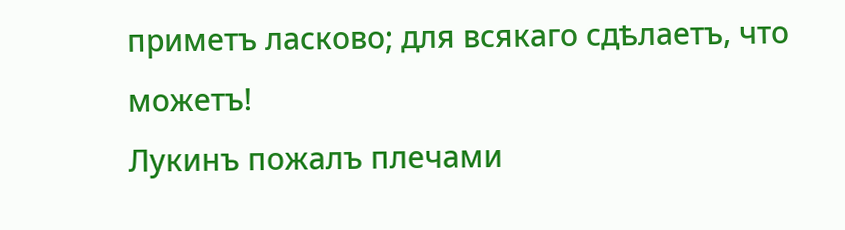приметъ ласково; для всякаго сдѣлаетъ, что можетъ!
Лукинъ пожалъ плечами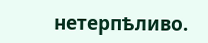нетерпѣливо.